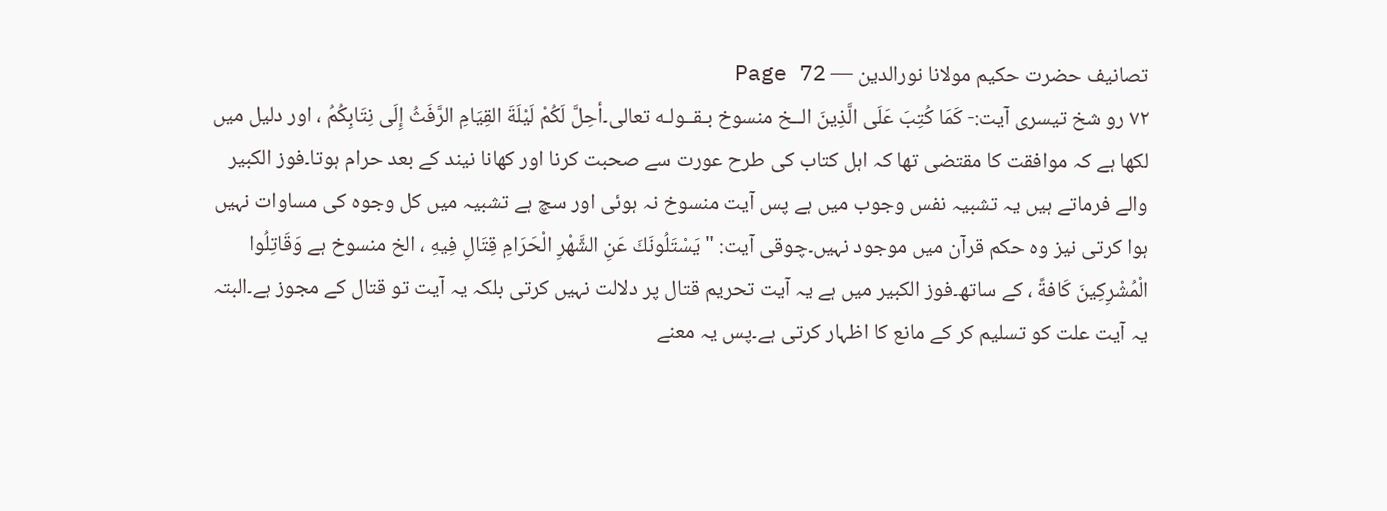تصانیف حضرت حکیم مولانا نورالدین — Page 72
۷۲ رو شخ تیسری آیت:- كَمَا كُتِبَ عَلَى الَّذِينَ الــخ منسوخ بـقــولـه تعالى۔أحِلَّ لَكُمْ لَيْلَةَ القِيَامِ الرَّفَثُ إِلَى نِتَابِكُمُ ، اور دلیل میں لکھا ہے کہ موافقت کا مقتضی تھا کہ اہل کتاب کی طرح عورت سے صحبت کرنا اور کھانا نیند کے بعد حرام ہوتا۔فوز الکبیر والے فرماتے ہیں یہ تشبیہ نفس وجوب میں ہے پس آیت منسوخ نہ ہوئی اور سچ ہے تشبیہ میں کل وجوہ کی مساوات نہیں ہوا کرتی نیز وہ حکم قرآن میں موجود نہیں۔چوقی آیت: "يَسْتَلُونَكَ عَنِ الشَّهْرِ الْحَرَامِ قِتَالِ فِيهِ ، الخ منسوخ ہے وَقَاتِلُوا الْمُشْرِكِينَ كَافةً ، کے ساتھ۔فوز الکبیر میں ہے یہ آیت تحریم قتال پر دلالت نہیں کرتی بلکہ یہ آیت تو قتال کے مجوز ہے۔البتہ یہ آیت علت کو تسلیم کر کے مانع کا اظہار کرتی ہے۔پس یہ معنے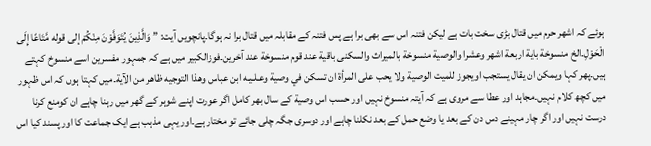ہوئے کہ اشهر حرم میں قتال بڑی سخت بات ہے لیکن فتنہ اس سے بھی برا ہے پس فتنہ کے مقابلہ میں قتال برا نہ ہوگا۔پانچویں آیت: ” وَالَّذِينَ يُتَوَفَّوْنَ مِنْكُمْ إلى قوله مَّتَاعًا إِلَى الْحَوْلِ۔الخ منسوخة باية اربعة اشهر وعشرا والوصية منسوخة بالميراث والسكنى باقية عند قوم منسوخة عند آخرین۔فوزالکبیر میں ہے کہ جمہور مفسرین اسے منسوخ کہتے ہیں۔پھر کہا ويمكن ان يقال يستجب اويجوز للميت الوصية ولا يحب على المرأة ان تسكن في وصية وعـلـيـه ابن عباس وهذا التوجيه ظاهر من الآية۔میں کہتا ہوں کہ اس ظہور میں کچھ کلام نہیں۔مجاہد اور عطا سے مروی ہے کہ آیتہ منسوخ نہیں اور حسب اس وصیة کے سال بھر کامل اگر عورت اپنے شوہر کے گھر میں رہنا چاہے ان کومنع کرنا درست نہیں اور اگر چار مہینے دس دن کے بعد یا وضع حمل کے بعد نکلنا چاہے اور دوسری جگہ چلی جائے تو مختار ہے۔اور یہی مذہب ہے ایک جماعت کا اور پسند کیا اس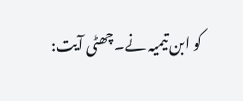کو ابن تیمیہ نے۔چھٹی آیت: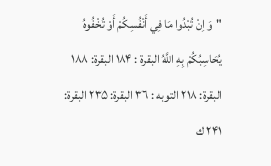"وَ اِنْ تُبْدُوا مَا فِي أَنْفُسِكُمْ أَوْ تُخْفُوهُ يُحَاسِبُكُمْ بِهِ اللَّهُ البقرة : ۱۸۴ البقرة: ١٨٨ البقرة: ۲۱۸ التوبه : ٣٦ البقرة: ۲۳۵ البقرة: ۲۴۱ ك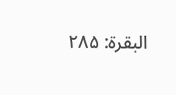البقرة: ۲۸۵